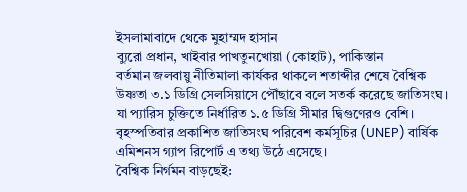ইসলামাবাদে থেকে মুহাম্মদ হাসান
ব্যুরো প্রধান, খাইবার পাখতুনখোয়া (কোহাট), পাকিস্তান
বর্তমান জলবায়ু নীতিমালা কার্যকর থাকলে শতাব্দীর শেষে বৈশ্বিক উষ্ণতা ৩.১ ডিগ্রি সেলসিয়াসে পৌঁছাবে বলে সতর্ক করেছে জাতিসংঘ। যা প্যারিস চুক্তিতে নির্ধারিত ১.৫ ডিগ্রি সীমার দ্বিগুণেরও বেশি। বৃহস্পতিবার প্রকাশিত জাতিসংঘ পরিবেশ কর্মসূচির (UNEP) বার্ষিক এমিশনস গ্যাপ রিপোর্ট এ তথ্য উঠে এসেছে।
বৈশ্বিক নির্গমন বাড়ছেই: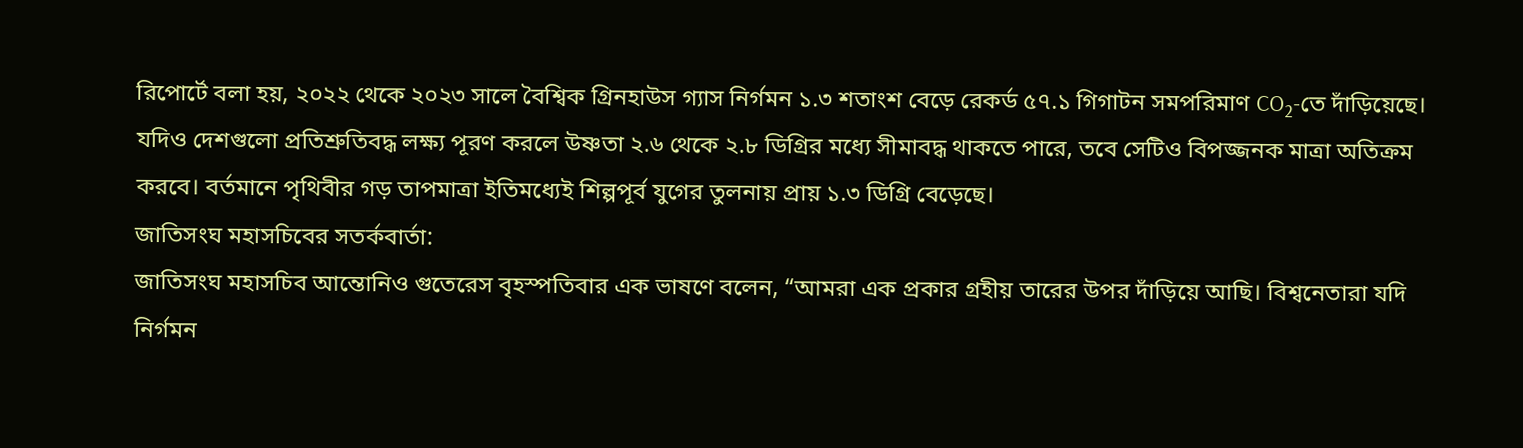রিপোর্টে বলা হয়, ২০২২ থেকে ২০২৩ সালে বৈশ্বিক গ্রিনহাউস গ্যাস নির্গমন ১.৩ শতাংশ বেড়ে রেকর্ড ৫৭.১ গিগাটন সমপরিমাণ CO₂-তে দাঁড়িয়েছে। যদিও দেশগুলো প্রতিশ্রুতিবদ্ধ লক্ষ্য পূরণ করলে উষ্ণতা ২.৬ থেকে ২.৮ ডিগ্রির মধ্যে সীমাবদ্ধ থাকতে পারে, তবে সেটিও বিপজ্জনক মাত্রা অতিক্রম করবে। বর্তমানে পৃথিবীর গড় তাপমাত্রা ইতিমধ্যেই শিল্পপূর্ব যুগের তুলনায় প্রায় ১.৩ ডিগ্রি বেড়েছে।
জাতিসংঘ মহাসচিবের সতর্কবার্তা:
জাতিসংঘ মহাসচিব আন্তোনিও গুতেরেস বৃহস্পতিবার এক ভাষণে বলেন, “আমরা এক প্রকার গ্রহীয় তারের উপর দাঁড়িয়ে আছি। বিশ্বনেতারা যদি নির্গমন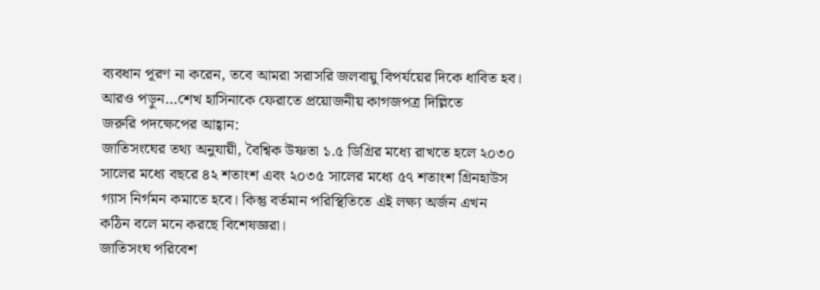ব্যবধান পূরণ না করেন, তবে আমরা সরাসরি জলবায়ু বিপর্যয়ের দিকে ধাবিত হব।
আরও পড়ুন…শেখ হাসিনাকে ফেরাতে প্রয়োজনীয় কাগজপত্র দিল্লিতে
জরুরি পদক্ষেপের আহ্বান:
জাতিসংঘের তথ্য অনুযায়ী, বৈশ্বিক উষ্ণতা ১.৫ ডিগ্রির মধ্যে রাখতে হলে ২০৩০ সালের মধ্যে বছরে ৪২ শতাংশ এবং ২০৩৫ সালের মধ্যে ৫৭ শতাংশ গ্রিনহাউস গ্যাস নির্গমন কমাতে হবে। কিন্তু বর্তমান পরিস্থিতিতে এই লক্ষ্য অর্জন এখন কঠিন বলে মনে করছে বিশেষজ্ঞরা।
জাতিসংঘ পরিবেশ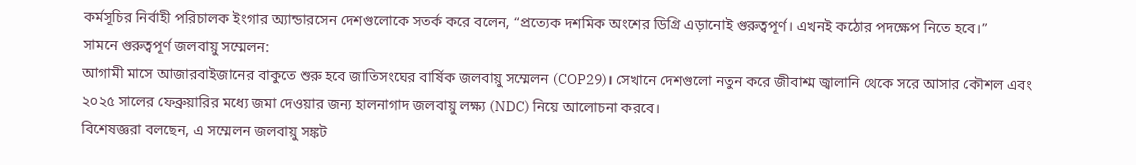কর্মসূচির নির্বাহী পরিচালক ইংগার অ্যান্ডারসেন দেশগুলোকে সতর্ক করে বলেন, “প্রত্যেক দশমিক অংশের ডিগ্রি এড়ানোই গুরুত্বপূর্ণ। এখনই কঠোর পদক্ষেপ নিতে হবে।”
সামনে গুরুত্বপূর্ণ জলবায়ু সম্মেলন:
আগামী মাসে আজারবাইজানের বাকুতে শুরু হবে জাতিসংঘের বার্ষিক জলবায়ু সম্মেলন (COP29)। সেখানে দেশগুলো নতুন করে জীবাশ্ম জ্বালানি থেকে সরে আসার কৌশল এবং ২০২৫ সালের ফেব্রুয়ারির মধ্যে জমা দেওয়ার জন্য হালনাগাদ জলবায়ু লক্ষ্য (NDC) নিয়ে আলোচনা করবে।
বিশেষজ্ঞরা বলছেন, এ সম্মেলন জলবায়ু সঙ্কট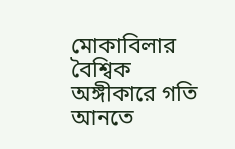মোকাবিলার বৈশ্বিক অঙ্গীকারে গতি আনতে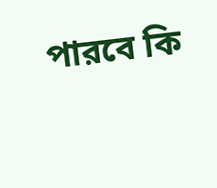পারবে কি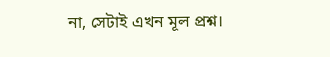না, সেটাই এখন মূল প্রশ্ন।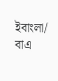ইবাংলা/ বাএ